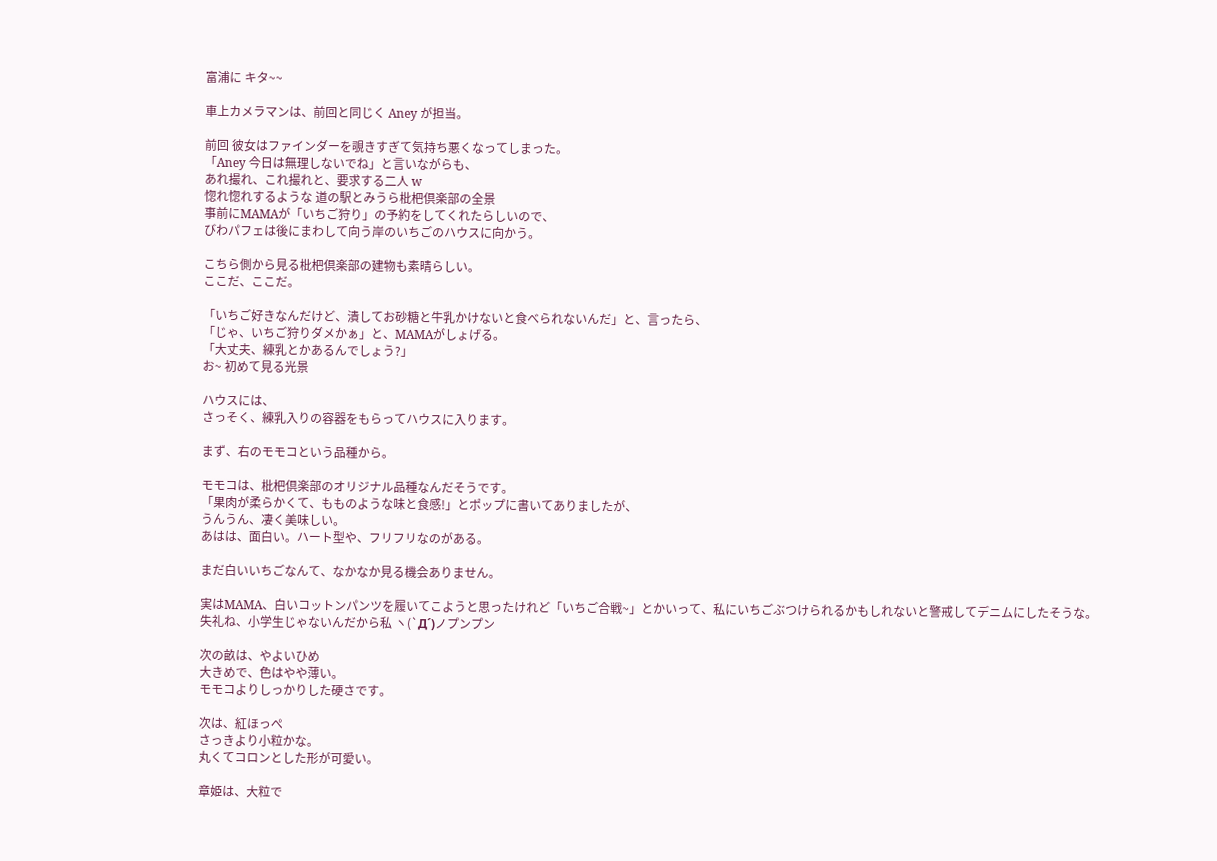富浦に キタ~~

車上カメラマンは、前回と同じく Aney が担当。

前回 彼女はファインダーを覗きすぎて気持ち悪くなってしまった。
「Aney 今日は無理しないでね」と言いながらも、
あれ撮れ、これ撮れと、要求する二人 w
惚れ惚れするような 道の駅とみうら枇杷倶楽部の全景
事前にMAMAが「いちご狩り」の予約をしてくれたらしいので、
びわパフェは後にまわして向う岸のいちごのハウスに向かう。

こちら側から見る枇杷倶楽部の建物も素晴らしい。
ここだ、ここだ。

「いちご好きなんだけど、潰してお砂糖と牛乳かけないと食べられないんだ」と、言ったら、
「じゃ、いちご狩りダメかぁ」と、MAMAがしょげる。
「大丈夫、練乳とかあるんでしょう?」
お~ 初めて見る光景

ハウスには、
さっそく、練乳入りの容器をもらってハウスに入ります。

まず、右のモモコという品種から。

モモコは、枇杷倶楽部のオリジナル品種なんだそうです。
「果肉が柔らかくて、もものような味と食感!」とポップに書いてありましたが、
うんうん、凄く美味しい。
あはは、面白い。ハート型や、フリフリなのがある。

まだ白いいちごなんて、なかなか見る機会ありません。

実はMAMA、白いコットンパンツを履いてこようと思ったけれど「いちご合戦~」とかいって、私にいちごぶつけられるかもしれないと警戒してデニムにしたそうな。
失礼ね、小学生じゃないんだから私 ヽ(`Д´)ノプンプン

次の畝は、やよいひめ
大きめで、色はやや薄い。
モモコよりしっかりした硬さです。

次は、紅ほっぺ
さっきより小粒かな。
丸くてコロンとした形が可愛い。

章姫は、大粒で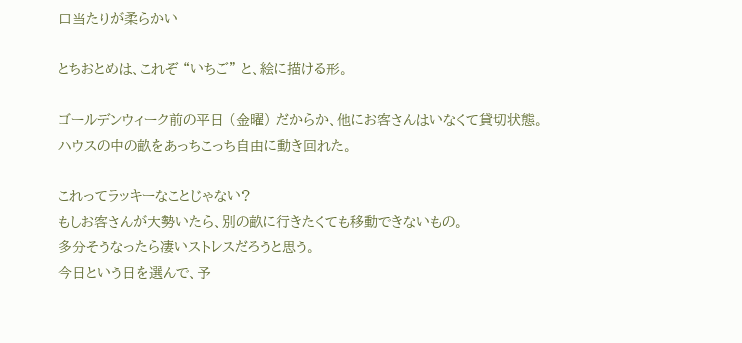口当たりが柔らかい

とちおとめは、これぞ “いちご” と、絵に描ける形。

ゴールデンウィーク前の平日 (金曜) だからか、他にお客さんはいなくて貸切状態。
ハウスの中の畝をあっちこっち自由に動き回れた。

これってラッキーなことじゃない?
もしお客さんが大勢いたら、別の畝に行きたくても移動できないもの。
多分そうなったら凄いストレスだろうと思う。
今日という日を選んで、予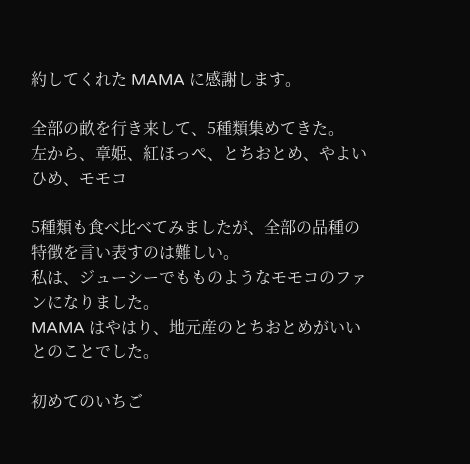約してくれた MAMA に感謝します。

全部の畝を行き来して、5種類集めてきた。
左から、章姫、紅ほっぺ、とちおとめ、やよいひめ、モモコ

5種類も食べ比べてみましたが、全部の品種の特徴を言い表すのは難しい。
私は、ジューシーでもものようなモモコのファンになりました。
MAMA はやはり、地元産のとちおとめがいいとのことでした。

初めてのいちご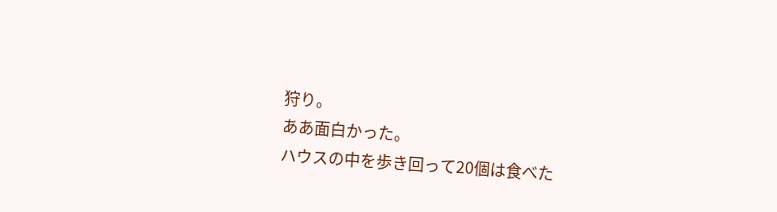狩り。
ああ面白かった。
ハウスの中を歩き回って20個は食べた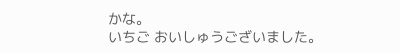かな。
いちご おいしゅうございました。